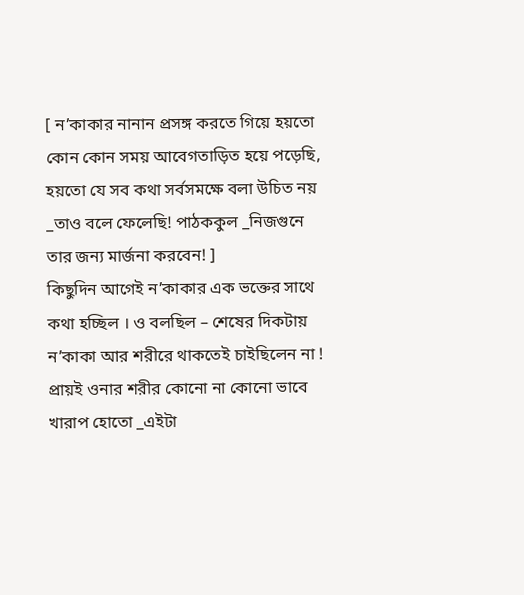[ ন’কাকার নানান প্রসঙ্গ করতে গিয়ে হয়তো কোন কোন সময় আবেগতাড়িত হয়ে পড়েছি, হয়তো যে সব কথা সর্বসমক্ষে বলা উচিত নয় _তাও বলে ফেলেছি! পাঠককুল _নিজগুনে তার জন্য মার্জনা করবেন! ]
কিছুদিন আগেই ন’কাকার এক ভক্তের সাথে কথা হচ্ছিল । ও বলছিল – শেষের দিকটায় ন’কাকা আর শরীরে থাকতেই চাইছিলেন না ! প্রায়ই ওনার শরীর কোনো না কোনো ভাবে খারাপ হোতো _এইটা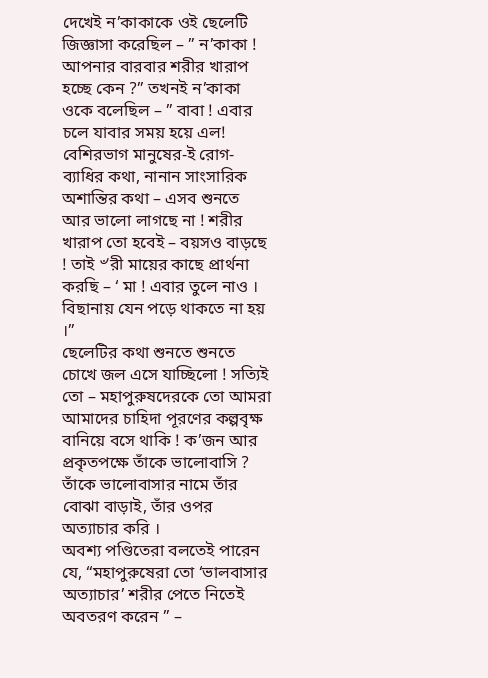দেখেই ন’কাকাকে ওই ছেলেটি জিজ্ঞাসা করেছিল – ” ন’কাকা ! আপনার বারবার শরীর খারাপ হচ্ছে কেন ?” তখনই ন’কাকা ওকে বলেছিল – ” বাবা ! এবার চলে যাবার সময় হয়ে এল! বেশিরভাগ মানুষের-ই রোগ-ব্যাধির কথা, নানান সাংসারিক অশান্তির কথা – এসব শুনতে আর ভালো লাগছে না ! শরীর খারাপ তো হবেই – বয়সও বাড়ছে ! তাই ৺রী মায়ের কাছে প্রার্থনা করছি – ‘ মা ! এবার তুলে নাও । বিছানায় যেন পড়ে থাকতে না হয় ।”
ছেলেটির কথা শুনতে শুনতে চোখে জল এসে যাচ্ছিলো ! সত্যিই তো – মহাপুরুষদেরকে তো আমরা আমাদের চাহিদা পূরণের কল্পবৃক্ষ বানিয়ে বসে থাকি ! ক’জন আর প্রকৃতপক্ষে তাঁকে ভালোবাসি ? তাঁকে ভালোবাসার নামে তাঁর বোঝা বাড়াই, তাঁর ওপর অত্যাচার করি ।
অবশ্য পণ্ডিতেরা বলতেই পারেন যে, “মহাপুরুষেরা তো ‘ভালবাসার অত্যাচার’ শরীর পেতে নিতেই অবতরণ করেন ” –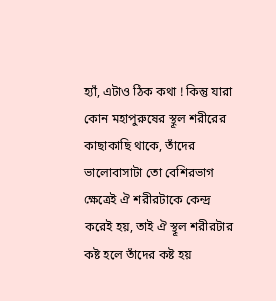হ্যাঁ, এটাও ঠিক কথা ! কিন্তু যারা কোন মহাপুরুষের স্থূল শরীরের কাছাকাছি থাকে, তাঁদের ভালোবাসাটা তো বেশিরভাগ ক্ষেত্রেই ঐ শরীরটাকে কেন্দ্র করেই হয়, তাই ঐ স্থূল শরীরটার কষ্ট হলে তাঁদের কষ্ট হয়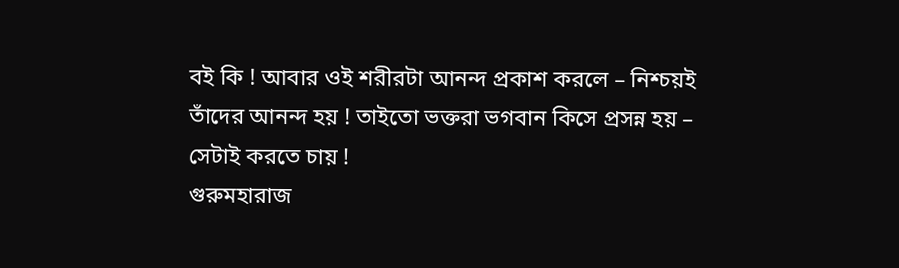বই কি ! আবার ওই শরীরটা আনন্দ প্রকাশ করলে – নিশ্চয়ই তাঁদের আনন্দ হয় ! তাইতো ভক্তরা ভগবান কিসে প্রসন্ন হয় – সেটাই করতে চায় !
গুরুমহারাজ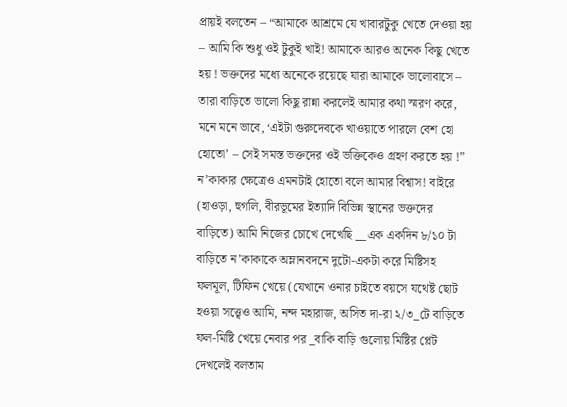প্রায়ই বলতেন – “আমাকে আশ্রমে যে খাবারটুকু খেতে দেওয়া হয় – আমি কি শুধু ওই টুকুই খাই! আমাকে আরও অনেক কিছু খেতে হয় ! ভক্তদের মধ্যে অনেকে রয়েছে যারা আমাকে ভালোবাসে – তারা বাড়িতে ভালো কিছু রান্না করলেই আমার কথা স্মরণ করে, মনে মনে ভাবে, ‘এইটা গুরুদেবকে খাওয়াতে পারলে বেশ হো হোতো’ – সেই সমস্ত ভক্তদের ওই ভক্তিকেও গ্রহণ করতে হয় !”
ন’কাকার ক্ষেত্রেও এমনটাই হোতো বলে আমার বিশ্বাস! বাইরে (হাওড়া, হুগলি, বীরভূমের ইত্যাদি বিভিন্ন স্থানের ভক্তদের বাড়িতে) আমি নিজের চোখে দেখেছি __এক একদিন ৮/১০ টা বাড়িতে ন’কাকাকে অম্লানবদনে দুটো-একটা করে মিষ্টিসহ ফলমূল, টিফিন খেয়ে (যেখানে ওনার চাইতে বয়সে যথেষ্ট ছোট হওয়া সত্ত্বেও আমি, নন্দ মহারাজ, অসিত দা-রা ২/৩_টে বাড়িতে ফল-মিষ্টি খেয়ে নেবার পর _বাকি বাড়ি গুলোয় মিষ্টির প্লেট দেখলেই বলতাম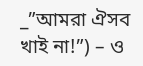_”আমরা ঐসব খাই না!”) – ও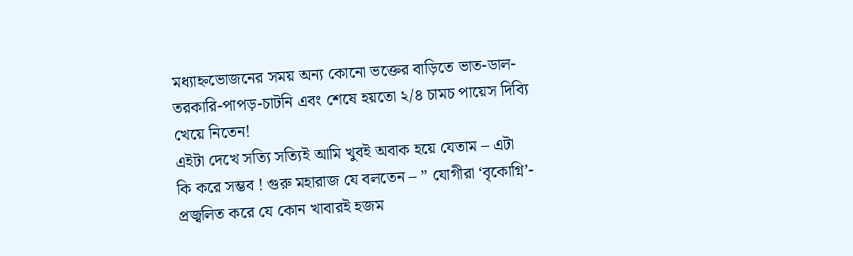মধ্যাহ্নভোজনের সময় অন্য কোনো ভক্তের বাড়িতে ভাত-ডাল-তরকারি-পাপড়-চাটনি এবং শেষে হয়তো ২/৪ চামচ পায়েস দিব্যি খেয়ে নিতেন!
এইটা দেখে সত্যি সত্যিই আমি খুবই অবাক হয়ে যেতাম – এটা কি করে সম্ভব ! গুরু মহারাজ যে বলতেন – ” যোগীরা ‘বৃকোগ্নি’- প্রজ্বলিত করে যে কোন খাবারই হজম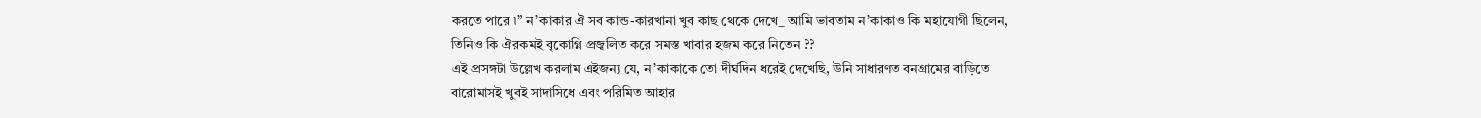করতে পারে ৷” ন’কাকার ঐ সব কান্ড-কারখানা খুব কাছ থেকে দেখে_ আমি ভাবতাম ন’কাকাও কি মহাযোগী ছিলেন, তিনিও কি ঐরকমই বৃকোগ্নি প্রজ্বলিত করে সমস্ত খাবার হজম করে নিতেন ??
এই প্রসঙ্গটা উল্লেখ করলাম এইজন্য যে, ন’কাকাকে তো দীর্ঘদিন ধরেই দেখেছি, উনি সাধারণত বনগ্রামের বাড়িতে বারোমাসই খুবই সাদাসিধে এবং পরিমিত আহার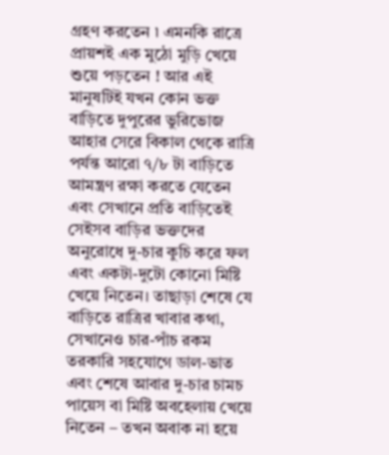গ্রহণ করতেন ৷ এমনকি রাত্রে প্রায়শই এক মুঠো মুড়ি খেয়ে শুয়ে পড়তেন ! আর এই মানুষটিই যখন কোন ভক্ত বাড়িতে দুপুরের ভুরিভোজ আহার সেরে বিকাল থেকে রাত্রি পর্যন্ত আরো ৭/৮ টা বাড়িতে আমন্ত্রণ রক্ষা করতে যেতেন এবং সেখানে প্রতি বাড়িতেই সেইসব বাড়ির ভক্তদের অনুরোধে দু-চার কুচি করে ফল এবং একটা-দুটো কোনো মিষ্টি খেয়ে নিতেন। তাছাড়া শেষে যে বাড়িতে রাত্রির খাবার কথা, সেখানেও চার-পাঁচ রকম তরকারি সহযোগে ডাল-ভাত এবং শেষে আবার দু-চার চামচ পায়েস বা মিষ্টি অবহেলায় খেয়ে নিতেন – তখন অবাক না হয়ে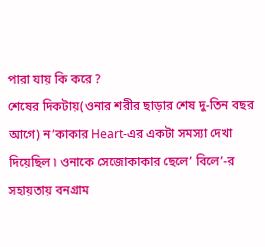পারা যায় কি করে ?
শেষের দিকটায়(ওনার শরীর ছাড়ার শেষ দু-তিন বছর আগে) ন’কাকার Heart-এর একটা সমস্যা দেখা দিয়েছিল ৷ ওনাকে সেজোকাকার ছেলে’ বিলে’-র সহায়তায় বনগ্রাম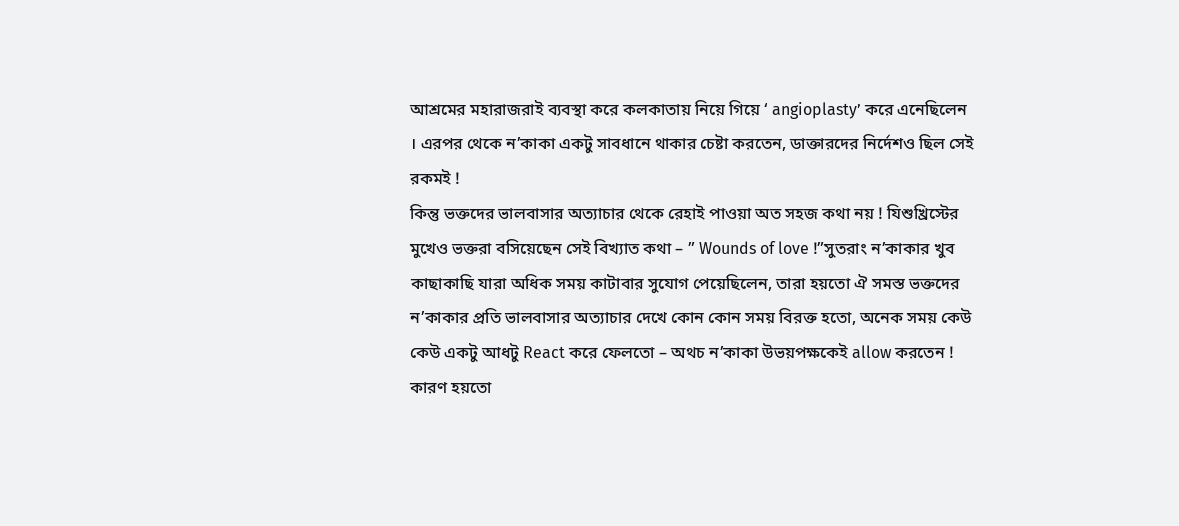আশ্রমের মহারাজরাই ব্যবস্থা করে কলকাতায় নিয়ে গিয়ে ‘ angioplasty’ করে এনেছিলেন । এরপর থেকে ন’কাকা একটু সাবধানে থাকার চেষ্টা করতেন, ডাক্তারদের নির্দেশও ছিল সেই রকমই !
কিন্তু ভক্তদের ভালবাসার অত্যাচার থেকে রেহাই পাওয়া অত সহজ কথা নয় ! যিশুখ্রিস্টের মুখেও ভক্তরা বসিয়েছেন সেই বিখ্যাত কথা – ” Wounds of love !”সুতরাং ন’কাকার খুব কাছাকাছি যারা অধিক সময় কাটাবার সুযোগ পেয়েছিলেন, তারা হয়তো ঐ সমস্ত ভক্তদের ন’কাকার প্রতি ভালবাসার অত্যাচার দেখে কোন কোন সময় বিরক্ত হতো, অনেক সময় কেউ কেউ একটু আধটু React করে ফেলতো – অথচ ন’কাকা উভয়পক্ষকেই allow করতেন ! কারণ হয়তো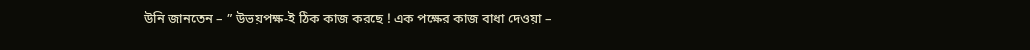উনি জানতেন – ” উভয়পক্ষ-ই ঠিক কাজ করছে ! এক পক্ষের কাজ বাধা দেওয়া –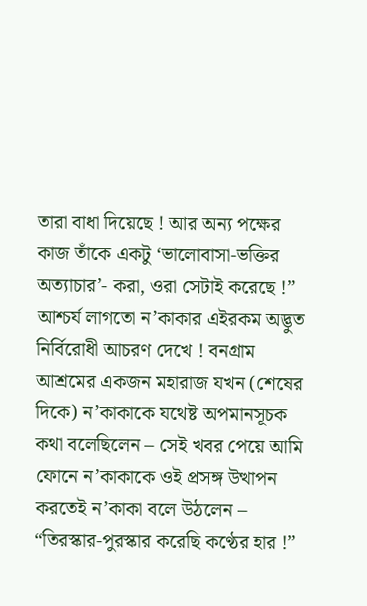তারা বাধা দিয়েছে ! আর অন্য পক্ষের কাজ তাঁকে একটু ‘ভালোবাসা-ভক্তির অত্যাচার’- করা, ওরা সেটাই করেছে !”
আশ্চর্য লাগতো ন’কাকার এইরকম অদ্ভুত নির্বিরোধী আচরণ দেখে ! বনগ্রাম আশ্রমের একজন মহারাজ যখন (শেষের দিকে) ন’কাকাকে যথেষ্ট অপমানসূচক কথা বলেছিলেন – সেই খবর পেয়ে আমি ফোনে ন’কাকাকে ওই প্রসঙ্গ উত্থাপন করতেই ন’কাকা বলে উঠলেন – “তিরস্কার-পুরস্কার করেছি কণ্ঠের হার !”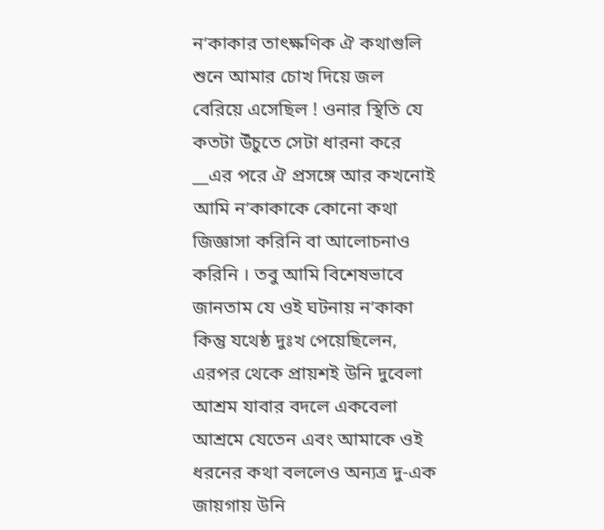ন’কাকার তাৎক্ষণিক ঐ কথাগুলি শুনে আমার চোখ দিয়ে জল বেরিয়ে এসেছিল ! ওনার স্থিতি যে কতটা উঁচুতে সেটা ধারনা করে __এর পরে ঐ প্রসঙ্গে আর কখনোই আমি ন’কাকাকে কোনো কথা জিজ্ঞাসা করিনি বা আলোচনাও করিনি । তবু আমি বিশেষভাবে জানতাম যে ওই ঘটনায় ন’কাকা কিন্তু যথেষ্ঠ দুঃখ পেয়েছিলেন, এরপর থেকে প্রায়শই উনি দুবেলা আশ্রম যাবার বদলে একবেলা আশ্রমে যেতেন এবং আমাকে ওই ধরনের কথা বললেও অন্যত্র দু-এক জায়গায় উনি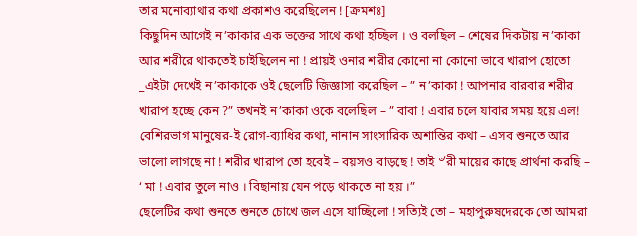তার মনোব্যাথার কথা প্রকাশও করেছিলেন ! [ক্রমশঃ]
কিছুদিন আগেই ন’কাকার এক ভক্তের সাথে কথা হচ্ছিল । ও বলছিল – শেষের দিকটায় ন’কাকা আর শরীরে থাকতেই চাইছিলেন না ! প্রায়ই ওনার শরীর কোনো না কোনো ভাবে খারাপ হোতো _এইটা দেখেই ন’কাকাকে ওই ছেলেটি জিজ্ঞাসা করেছিল – ” ন’কাকা ! আপনার বারবার শরীর খারাপ হচ্ছে কেন ?” তখনই ন’কাকা ওকে বলেছিল – ” বাবা ! এবার চলে যাবার সময় হয়ে এল! বেশিরভাগ মানুষের-ই রোগ-ব্যাধির কথা, নানান সাংসারিক অশান্তির কথা – এসব শুনতে আর ভালো লাগছে না ! শরীর খারাপ তো হবেই – বয়সও বাড়ছে ! তাই ৺রী মায়ের কাছে প্রার্থনা করছি – ‘ মা ! এবার তুলে নাও । বিছানায় যেন পড়ে থাকতে না হয় ।”
ছেলেটির কথা শুনতে শুনতে চোখে জল এসে যাচ্ছিলো ! সত্যিই তো – মহাপুরুষদেরকে তো আমরা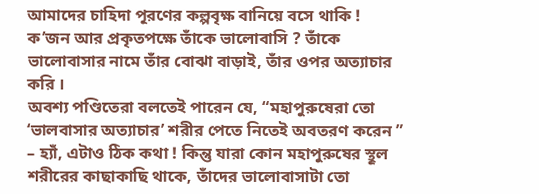আমাদের চাহিদা পূরণের কল্পবৃক্ষ বানিয়ে বসে থাকি ! ক’জন আর প্রকৃতপক্ষে তাঁকে ভালোবাসি ? তাঁকে ভালোবাসার নামে তাঁর বোঝা বাড়াই, তাঁর ওপর অত্যাচার করি ।
অবশ্য পণ্ডিতেরা বলতেই পারেন যে, “মহাপুরুষেরা তো ‘ভালবাসার অত্যাচার’ শরীর পেতে নিতেই অবতরণ করেন ” – হ্যাঁ, এটাও ঠিক কথা ! কিন্তু যারা কোন মহাপুরুষের স্থূল শরীরের কাছাকাছি থাকে, তাঁদের ভালোবাসাটা তো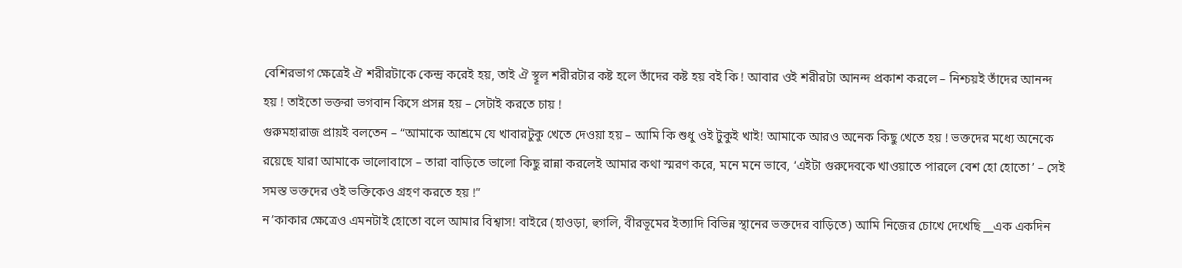বেশিরভাগ ক্ষেত্রেই ঐ শরীরটাকে কেন্দ্র করেই হয়, তাই ঐ স্থূল শরীরটার কষ্ট হলে তাঁদের কষ্ট হয় বই কি ! আবার ওই শরীরটা আনন্দ প্রকাশ করলে – নিশ্চয়ই তাঁদের আনন্দ হয় ! তাইতো ভক্তরা ভগবান কিসে প্রসন্ন হয় – সেটাই করতে চায় !
গুরুমহারাজ প্রায়ই বলতেন – “আমাকে আশ্রমে যে খাবারটুকু খেতে দেওয়া হয় – আমি কি শুধু ওই টুকুই খাই! আমাকে আরও অনেক কিছু খেতে হয় ! ভক্তদের মধ্যে অনেকে রয়েছে যারা আমাকে ভালোবাসে – তারা বাড়িতে ভালো কিছু রান্না করলেই আমার কথা স্মরণ করে, মনে মনে ভাবে, ‘এইটা গুরুদেবকে খাওয়াতে পারলে বেশ হো হোতো’ – সেই সমস্ত ভক্তদের ওই ভক্তিকেও গ্রহণ করতে হয় !”
ন’কাকার ক্ষেত্রেও এমনটাই হোতো বলে আমার বিশ্বাস! বাইরে (হাওড়া, হুগলি, বীরভূমের ইত্যাদি বিভিন্ন স্থানের ভক্তদের বাড়িতে) আমি নিজের চোখে দেখেছি __এক একদিন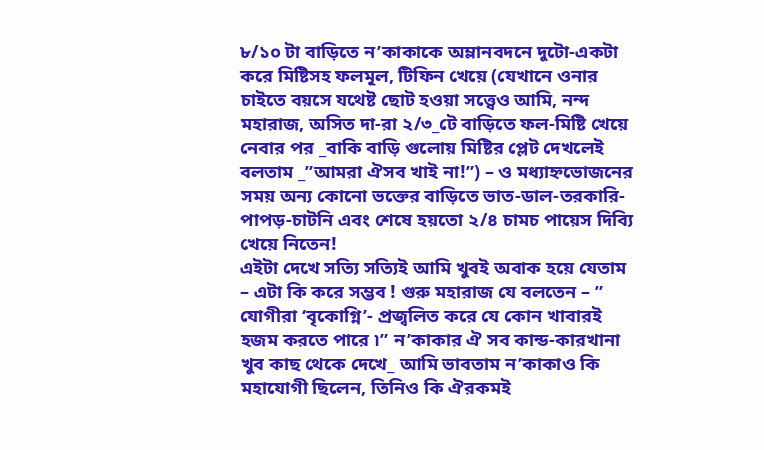৮/১০ টা বাড়িতে ন’কাকাকে অম্লানবদনে দুটো-একটা করে মিষ্টিসহ ফলমূল, টিফিন খেয়ে (যেখানে ওনার চাইতে বয়সে যথেষ্ট ছোট হওয়া সত্ত্বেও আমি, নন্দ মহারাজ, অসিত দা-রা ২/৩_টে বাড়িতে ফল-মিষ্টি খেয়ে নেবার পর _বাকি বাড়ি গুলোয় মিষ্টির প্লেট দেখলেই বলতাম _”আমরা ঐসব খাই না!”) – ও মধ্যাহ্নভোজনের সময় অন্য কোনো ভক্তের বাড়িতে ভাত-ডাল-তরকারি-পাপড়-চাটনি এবং শেষে হয়তো ২/৪ চামচ পায়েস দিব্যি খেয়ে নিতেন!
এইটা দেখে সত্যি সত্যিই আমি খুবই অবাক হয়ে যেতাম – এটা কি করে সম্ভব ! গুরু মহারাজ যে বলতেন – ” যোগীরা ‘বৃকোগ্নি’- প্রজ্বলিত করে যে কোন খাবারই হজম করতে পারে ৷” ন’কাকার ঐ সব কান্ড-কারখানা খুব কাছ থেকে দেখে_ আমি ভাবতাম ন’কাকাও কি মহাযোগী ছিলেন, তিনিও কি ঐরকমই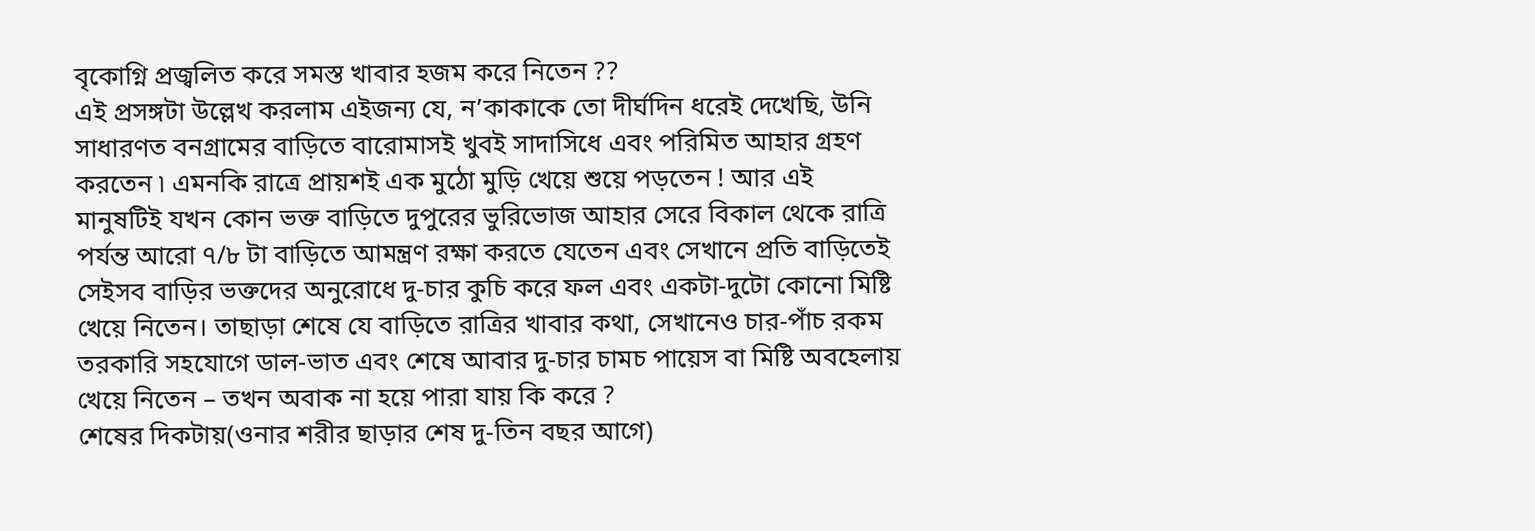বৃকোগ্নি প্রজ্বলিত করে সমস্ত খাবার হজম করে নিতেন ??
এই প্রসঙ্গটা উল্লেখ করলাম এইজন্য যে, ন’কাকাকে তো দীর্ঘদিন ধরেই দেখেছি, উনি সাধারণত বনগ্রামের বাড়িতে বারোমাসই খুবই সাদাসিধে এবং পরিমিত আহার গ্রহণ করতেন ৷ এমনকি রাত্রে প্রায়শই এক মুঠো মুড়ি খেয়ে শুয়ে পড়তেন ! আর এই মানুষটিই যখন কোন ভক্ত বাড়িতে দুপুরের ভুরিভোজ আহার সেরে বিকাল থেকে রাত্রি পর্যন্ত আরো ৭/৮ টা বাড়িতে আমন্ত্রণ রক্ষা করতে যেতেন এবং সেখানে প্রতি বাড়িতেই সেইসব বাড়ির ভক্তদের অনুরোধে দু-চার কুচি করে ফল এবং একটা-দুটো কোনো মিষ্টি খেয়ে নিতেন। তাছাড়া শেষে যে বাড়িতে রাত্রির খাবার কথা, সেখানেও চার-পাঁচ রকম তরকারি সহযোগে ডাল-ভাত এবং শেষে আবার দু-চার চামচ পায়েস বা মিষ্টি অবহেলায় খেয়ে নিতেন – তখন অবাক না হয়ে পারা যায় কি করে ?
শেষের দিকটায়(ওনার শরীর ছাড়ার শেষ দু-তিন বছর আগে)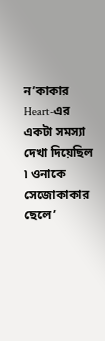ন’কাকার Heart-এর একটা সমস্যা দেখা দিয়েছিল ৷ ওনাকে সেজোকাকার ছেলে’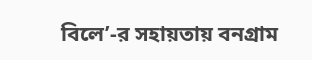বিলে’-র সহায়তায় বনগ্রাম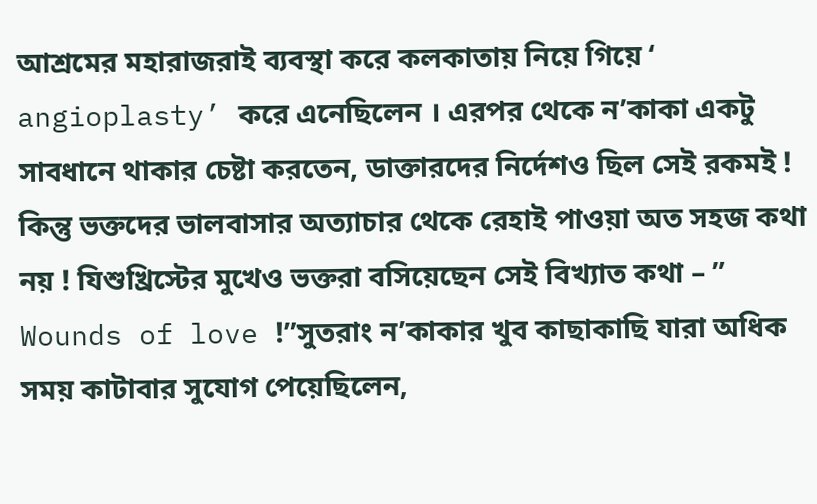আশ্রমের মহারাজরাই ব্যবস্থা করে কলকাতায় নিয়ে গিয়ে ‘ angioplasty’ করে এনেছিলেন । এরপর থেকে ন’কাকা একটু সাবধানে থাকার চেষ্টা করতেন, ডাক্তারদের নির্দেশও ছিল সেই রকমই !
কিন্তু ভক্তদের ভালবাসার অত্যাচার থেকে রেহাই পাওয়া অত সহজ কথা নয় ! যিশুখ্রিস্টের মুখেও ভক্তরা বসিয়েছেন সেই বিখ্যাত কথা – ” Wounds of love !”সুতরাং ন’কাকার খুব কাছাকাছি যারা অধিক সময় কাটাবার সুযোগ পেয়েছিলেন,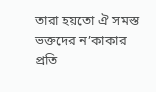তারা হয়তো ঐ সমস্ত ভক্তদের ন’কাকার প্রতি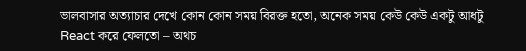ভালবাসার অত্যাচার দেখে কোন কোন সময় বিরক্ত হতো, অনেক সময় কেউ কেউ একটু আধটু React করে ফেলতো – অথচ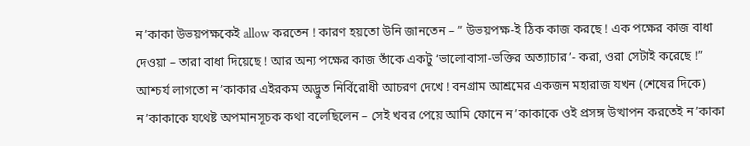ন’কাকা উভয়পক্ষকেই allow করতেন ! কারণ হয়তো উনি জানতেন – ” উভয়পক্ষ-ই ঠিক কাজ করছে ! এক পক্ষের কাজ বাধা দেওয়া – তারা বাধা দিয়েছে ! আর অন্য পক্ষের কাজ তাঁকে একটু ‘ভালোবাসা-ভক্তির অত্যাচার’- করা, ওরা সেটাই করেছে !”
আশ্চর্য লাগতো ন’কাকার এইরকম অদ্ভুত নির্বিরোধী আচরণ দেখে ! বনগ্রাম আশ্রমের একজন মহারাজ যখন (শেষের দিকে) ন’কাকাকে যথেষ্ট অপমানসূচক কথা বলেছিলেন – সেই খবর পেয়ে আমি ফোনে ন’কাকাকে ওই প্রসঙ্গ উত্থাপন করতেই ন’কাকা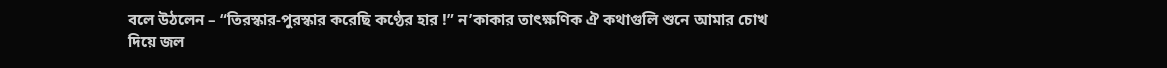বলে উঠলেন – “তিরস্কার-পুরস্কার করেছি কণ্ঠের হার !” ন’কাকার তাৎক্ষণিক ঐ কথাগুলি শুনে আমার চোখ দিয়ে জল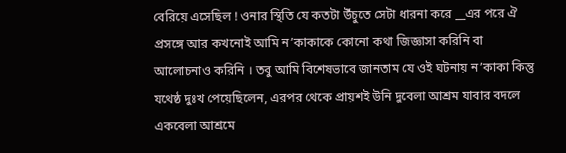বেরিয়ে এসেছিল ! ওনার স্থিতি যে কতটা উঁচুতে সেটা ধারনা করে __এর পরে ঐ প্রসঙ্গে আর কখনোই আমি ন’কাকাকে কোনো কথা জিজ্ঞাসা করিনি বা আলোচনাও করিনি । তবু আমি বিশেষভাবে জানতাম যে ওই ঘটনায় ন’কাকা কিন্তু যথেষ্ঠ দুঃখ পেয়েছিলেন, এরপর থেকে প্রায়শই উনি দুবেলা আশ্রম যাবার বদলে একবেলা আশ্রমে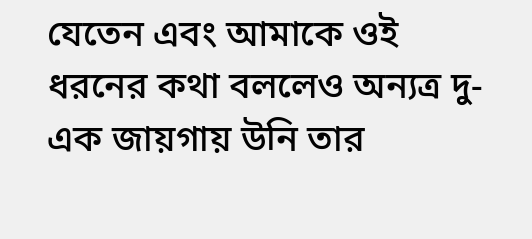যেতেন এবং আমাকে ওই ধরনের কথা বললেও অন্যত্র দু-এক জায়গায় উনি তার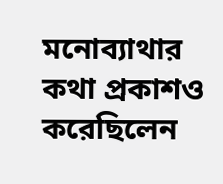মনোব্যাথার কথা প্রকাশও করেছিলেন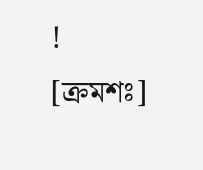! [ক্রমশঃ]